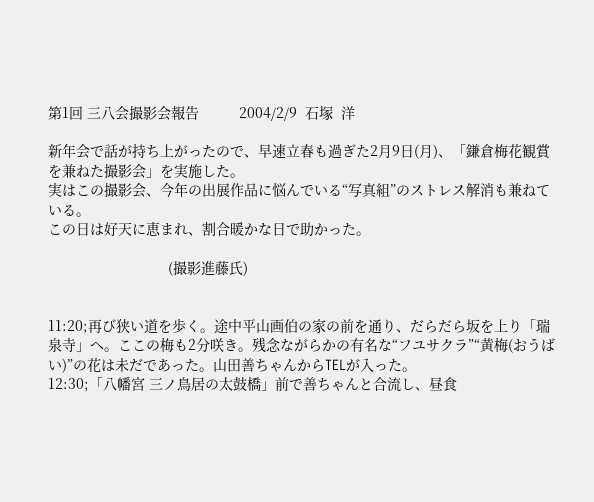第1回 三八会撮影会報告          2004/2/9  石塚  洋

新年会で話が持ち上がったので、早速立春も過ぎた2月9日(月)、「鎌倉梅花観賞を兼ねた撮影会」を実施した。
実はこの撮影会、今年の出展作品に悩んでいる“写真組”のストレス解消も兼ねている。
この日は好天に恵まれ、割合暖かな日で助かった。

                              (撮影進藤氏)


11:20;再び狭い道を歩く。途中平山画伯の家の前を通り、だらだら坂を上り「瑞泉寺」へ。ここの梅も2分咲き。残念ながらかの有名な“フユサクラ”“黄梅(おうばい)”の花は未だであった。山田善ちゃんからTELが入った。
12:30;「八幡宮 三ノ鳥居の太鼓橋」前で善ちゃんと合流し、昼食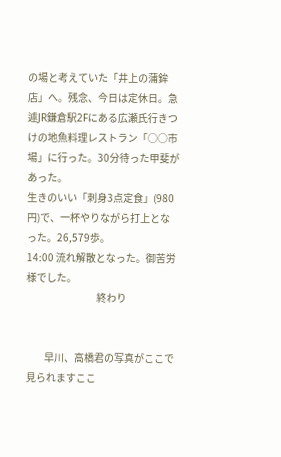の場と考えていた「井上の蒲鉾店」へ。残念、今日は定休日。急遽JR鎌倉駅2Fにある広瀬氏行きつけの地魚料理レストラン「○○市場」に行った。30分待った甲斐があった。
生きのいい「刺身3点定食」(980円)で、一杯やりながら打上となった。26,579歩。
14:00 流れ解散となった。御苦労様でした。
                                   終わり


         早川、高橋君の写真がここで見られますここ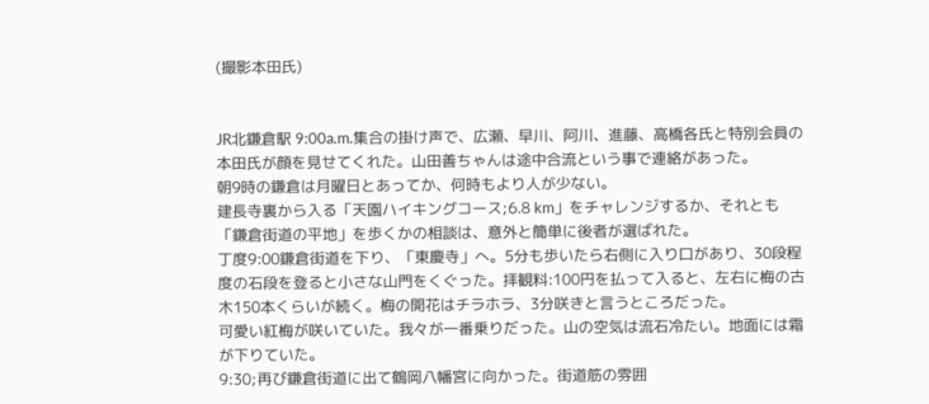(撮影本田氏)


JR北鎌倉駅 9:00a.m.集合の掛け声で、広瀬、早川、阿川、進藤、高橋各氏と特別会員の本田氏が顔を見せてくれた。山田善ちゃんは途中合流という事で連絡があった。
朝9時の鎌倉は月曜日とあってか、何時もより人が少ない。
建長寺裏から入る「天園ハイキングコース;6.8 km」をチャレンジするか、それとも「鎌倉街道の平地」を歩くかの相談は、意外と簡単に後者が選ばれた。
丁度9:00鎌倉街道を下り、「東慶寺」へ。5分も歩いたら右側に入り口があり、30段程度の石段を登ると小さな山門をくぐった。拝観料:100円を払って入ると、左右に梅の古木150本くらいが続く。梅の開花はチラホラ、3分咲きと言うところだった。
可愛い紅梅が咲いていた。我々が一番乗りだった。山の空気は流石冷たい。地面には霜が下りていた。
9:30;再び鎌倉街道に出て鶴岡八幡宮に向かった。街道筋の雰囲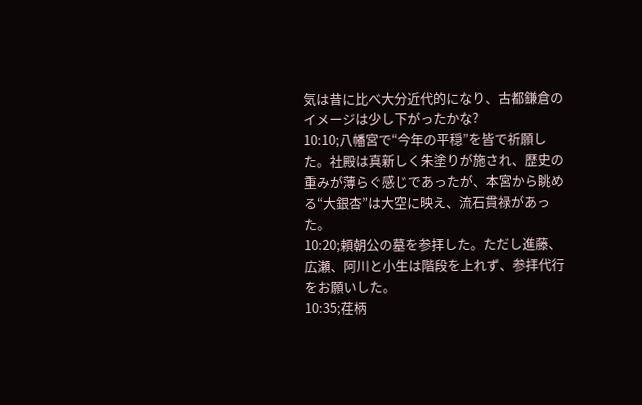気は昔に比べ大分近代的になり、古都鎌倉のイメージは少し下がったかな?
10:10;八幡宮で“今年の平穏”を皆で祈願した。社殿は真新しく朱塗りが施され、歴史の重みが薄らぐ感じであったが、本宮から眺める“大銀杏”は大空に映え、流石貫禄があった。
10:20;頼朝公の墓を参拝した。ただし進藤、広瀬、阿川と小生は階段を上れず、参拝代行をお願いした。
10:35;荏柄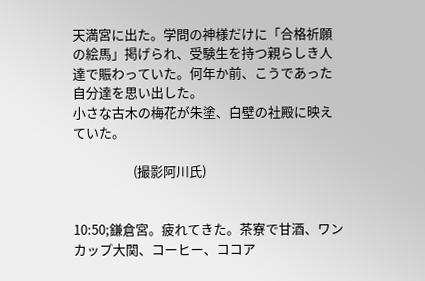天満宮に出た。学問の神様だけに「合格祈願の絵馬」掲げられ、受験生を持つ親らしき人達で賑わっていた。何年か前、こうであった自分達を思い出した。
小さな古木の梅花が朱塗、白壁の社殿に映えていた。

                    (撮影阿川氏)


10:50;鎌倉宮。疲れてきた。茶寮で甘酒、ワンカップ大関、コーヒー、ココア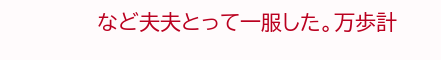など夫夫とって一服した。万歩計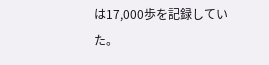は17,000歩を記録していた。